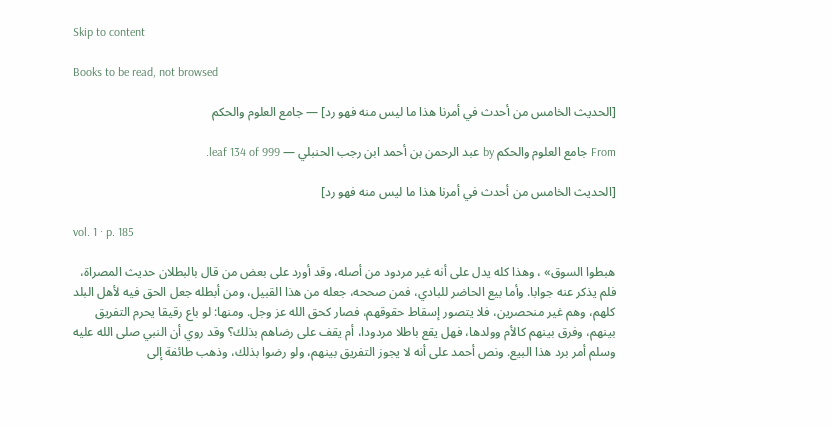Skip to content

Books to be read, not browsed

[الحديث الخامس من أحدث في أمرنا هذا ما ليس منه فهو رد] — جامع العلوم والحكم

From جامع العلوم والحكم by عبد الرحمن بن أحمد ابن رجب الحنبلي — leaf 134 of 999.

[الحديث الخامس من أحدث في أمرنا هذا ما ليس منه فهو رد]

vol. 1 · p. 185

هبطوا السوق» ، وهذا كله يدل على أنه غير مردود من أصله، وقد أورد على بعض من قال بالبطلان حديث المصراة، فلم يذكر عنه جوابا. وأما بيع الحاضر للبادي، فمن صححه، جعله من هذا القبيل، ومن أبطله جعل الحق فيه لأهل البلد كلهم، وهم غير منحصرين، فلا يتصور إسقاط حقوقهم، فصار كحق الله عز وجل. ومنها: لو باع رقيقا يحرم التفريق بينهم، وفرق بينهم كالأم وولدها، فهل يقع باطلا مردودا، أم يقف على رضاهم بذلك؟ وقد روي أن النبي صلى الله عليه وسلم أمر برد هذا البيع. ونص أحمد على أنه لا يجوز التفريق بينهم، ولو رضوا بذلك، وذهب طائفة إلى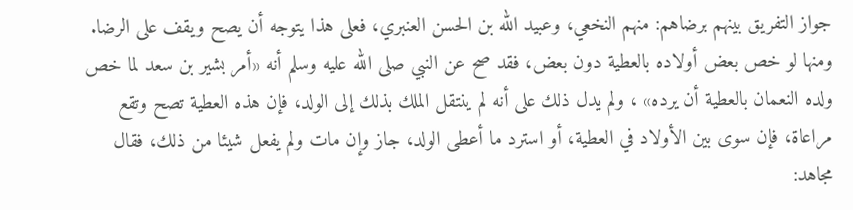جواز التفريق بينهم برضاهم: منهم النخعي، وعبيد الله بن الحسن العنبري، فعلى هذا يتوجه أن يصح ويقف على الرضا. ومنها لو خص بعض أولاده بالعطية دون بعض، فقد صح عن النبي صلى الله عليه وسلم أنه «أمر بشير بن سعد لما خص ولده النعمان بالعطية أن يرده» ، ولم يدل ذلك على أنه لم ينتقل الملك بذلك إلى الولد، فإن هذه العطية تصح وتقع مراعاة، فإن سوى بين الأولاد في العطية، أو استرد ما أعطى الولد، جاز وإن مات ولم يفعل شيئا من ذلك، فقال مجاهد: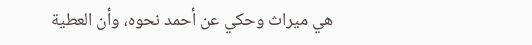هي ميراث وحكي عن أحمد نحوه، وأن العطية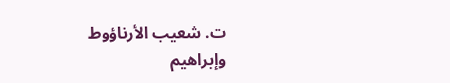ت. شعيب الأرناؤوط وإبراهيم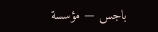باجس — مؤسسة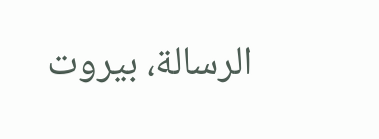الرسالة، بيروت